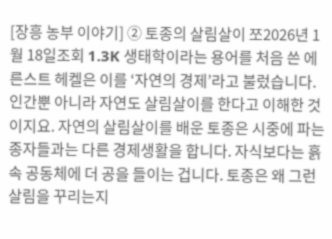[장흥 농부 이야기] ② 토종의 살림살이 쪼2026년 1월 18일조회 1.3K 생태학이라는 용어를 처음 쓴 에른스트 헤켈은 이를 ‘자연의 경제’라고 불렀습니다. 인간뿐 아니라 자연도 살림살이를 한다고 이해한 것이지요. 자연의 살림살이를 배운 토종은 시중에 파는 종자들과는 다른 경제생활을 합니다. 자식보다는 흙 속 공동체에 더 공을 들이는 겁니다. 토종은 왜 그런 살림을 꾸리는지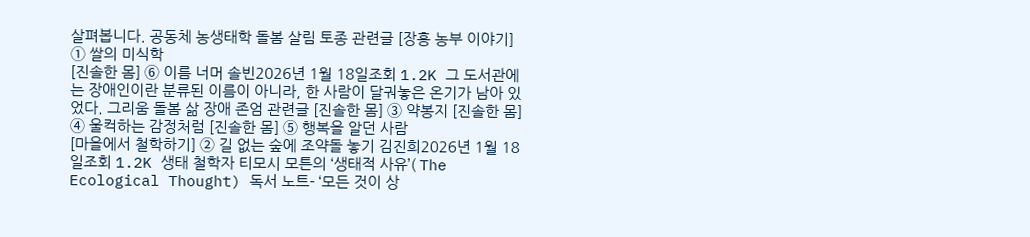살펴봅니다. 공동체 농생태학 돌봄 살림 토종 관련글 [장흥 농부 이야기] ① 쌀의 미식학
[진솔한 몸] ⑥ 이름 너머 솔빈2026년 1월 18일조회 1.2K 그 도서관에는 장애인이란 분류된 이름이 아니라, 한 사람이 달궈놓은 온기가 남아 있었다. 그리움 돌봄 삶 장애 존엄 관련글 [진솔한 몸] ③ 약봉지 [진솔한 몸] ④ 울컥하는 감정처럼 [진솔한 몸] ⑤ 행복을 알던 사람
[마을에서 철학하기] ② 길 없는 숲에 조약돌 놓기 김진희2026년 1월 18일조회 1.2K 생태 철학자 티모시 모튼의 ‘생태적 사유’( The Ecological Thought) 독서 노트- ‘모든 것이 상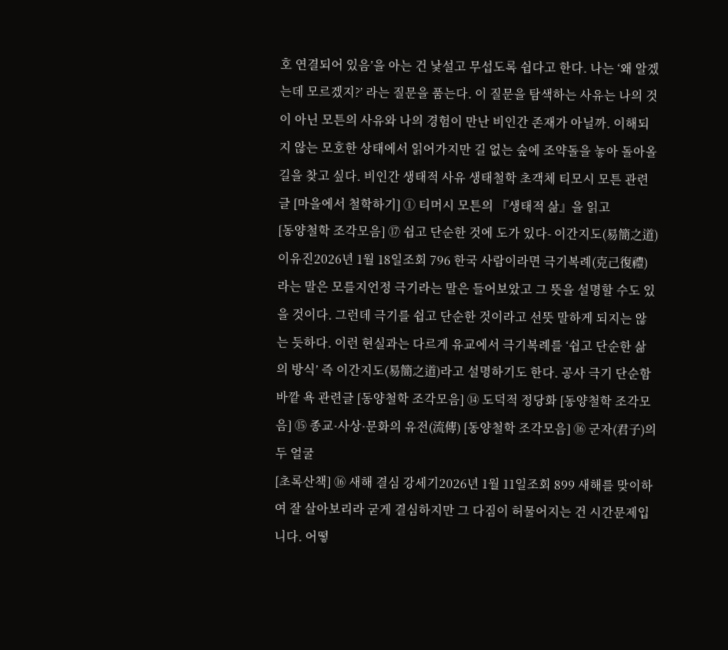호 연결되어 있음’을 아는 건 낯설고 무섭도록 쉽다고 한다. 나는 ‘왜 알겠는데 모르겠지?’ 라는 질문을 품는다. 이 질문을 탐색하는 사유는 나의 것이 아닌 모튼의 사유와 나의 경험이 만난 비인간 존재가 아닐까. 이해되지 않는 모호한 상태에서 읽어가지만 길 없는 숲에 조약돌을 놓아 돌아올 길을 찾고 싶다. 비인간 생태적 사유 생태철학 초객체 티모시 모튼 관련글 [마을에서 철학하기] ① 티머시 모튼의 『생태적 삶』을 읽고
[동양철학 조각모음] ⑰ 쉽고 단순한 것에 도가 있다- 이간지도(易簡之道) 이유진2026년 1월 18일조회 796 한국 사람이라면 극기복례(克己復禮)라는 말은 모를지언정 극기라는 말은 들어보았고 그 뜻을 설명할 수도 있을 것이다. 그런데 극기를 쉽고 단순한 것이라고 선뜻 말하게 되지는 않는 듯하다. 이런 현실과는 다르게 유교에서 극기복례를 ‘쉽고 단순한 삶의 방식’ 즉 이간지도(易簡之道)라고 설명하기도 한다. 공사 극기 단순함 바깥 욕 관련글 [동양철학 조각모음] ⑭ 도덕적 정당화 [동양철학 조각모음] ⑮ 종교·사상·문화의 유전(流傳) [동양철학 조각모음] ⑯ 군자(君子)의 두 얼굴
[초록산책] ⑯ 새해 결심 강세기2026년 1월 11일조회 899 새해를 맞이하여 잘 살아보리라 굳게 결심하지만 그 다짐이 허물어지는 건 시간문제입니다. 어떻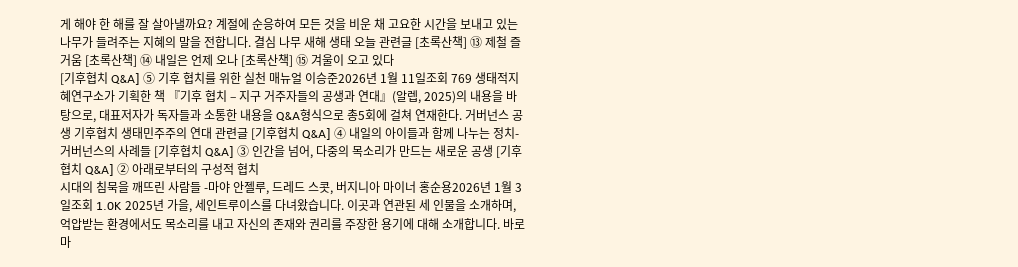게 해야 한 해를 잘 살아낼까요? 계절에 순응하여 모든 것을 비운 채 고요한 시간을 보내고 있는 나무가 들려주는 지혜의 말을 전합니다. 결심 나무 새해 생태 오늘 관련글 [초록산책] ⑬ 제철 즐거움 [초록산책] ⑭ 내일은 언제 오나 [초록산책] ⑮ 겨울이 오고 있다
[기후협치 Q&A] ⑤ 기후 협치를 위한 실천 매뉴얼 이승준2026년 1월 11일조회 769 생태적지혜연구소가 기획한 책 『기후 협치 – 지구 거주자들의 공생과 연대』(알렙, 2025)의 내용을 바탕으로, 대표저자가 독자들과 소통한 내용을 Q&A형식으로 총5회에 걸쳐 연재한다. 거버넌스 공생 기후협치 생태민주주의 연대 관련글 [기후협치 Q&A] ④ 내일의 아이들과 함께 나누는 정치- 거버넌스의 사례들 [기후협치 Q&A] ③ 인간을 넘어, 다중의 목소리가 만드는 새로운 공생 [기후협치 Q&A] ② 아래로부터의 구성적 협치
시대의 침묵을 깨뜨린 사람들 -마야 안젤루, 드레드 스콧, 버지니아 마이너 홍순용2026년 1월 3일조회 1.0K 2025년 가을, 세인트루이스를 다녀왔습니다. 이곳과 연관된 세 인물을 소개하며, 억압받는 환경에서도 목소리를 내고 자신의 존재와 권리를 주장한 용기에 대해 소개합니다. 바로 마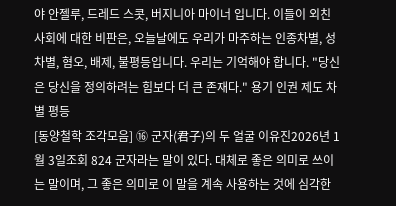야 안젤루, 드레드 스콧, 버지니아 마이너 입니다. 이들이 외친 사회에 대한 비판은, 오늘날에도 우리가 마주하는 인종차별, 성차별, 혐오, 배제, 불평등입니다. 우리는 기억해야 합니다. "당신은 당신을 정의하려는 힘보다 더 큰 존재다." 용기 인권 제도 차별 평등
[동양철학 조각모음] ⑯ 군자(君子)의 두 얼굴 이유진2026년 1월 3일조회 824 군자라는 말이 있다. 대체로 좋은 의미로 쓰이는 말이며, 그 좋은 의미로 이 말을 계속 사용하는 것에 심각한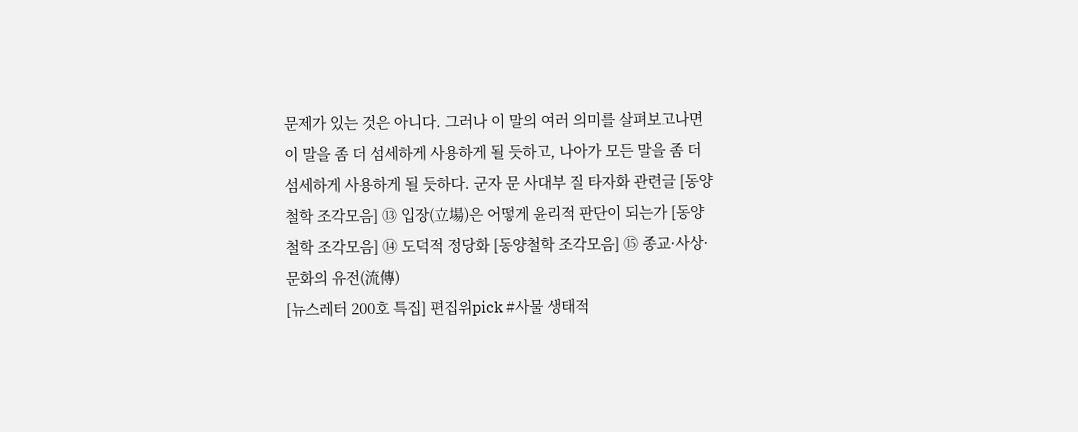문제가 있는 것은 아니다. 그러나 이 말의 여러 의미를 살펴보고나면 이 말을 좀 더 섬세하게 사용하게 될 듯하고, 나아가 모든 말을 좀 더 섬세하게 사용하게 될 듯하다. 군자 문 사대부 질 타자화 관련글 [동양철학 조각모음] ⑬ 입장(立場)은 어떻게 윤리적 판단이 되는가 [동양철학 조각모음] ⑭ 도덕적 정당화 [동양철학 조각모음] ⑮ 종교·사상·문화의 유전(流傳)
[뉴스레터 200호 특집] 편집위pick #사물 생태적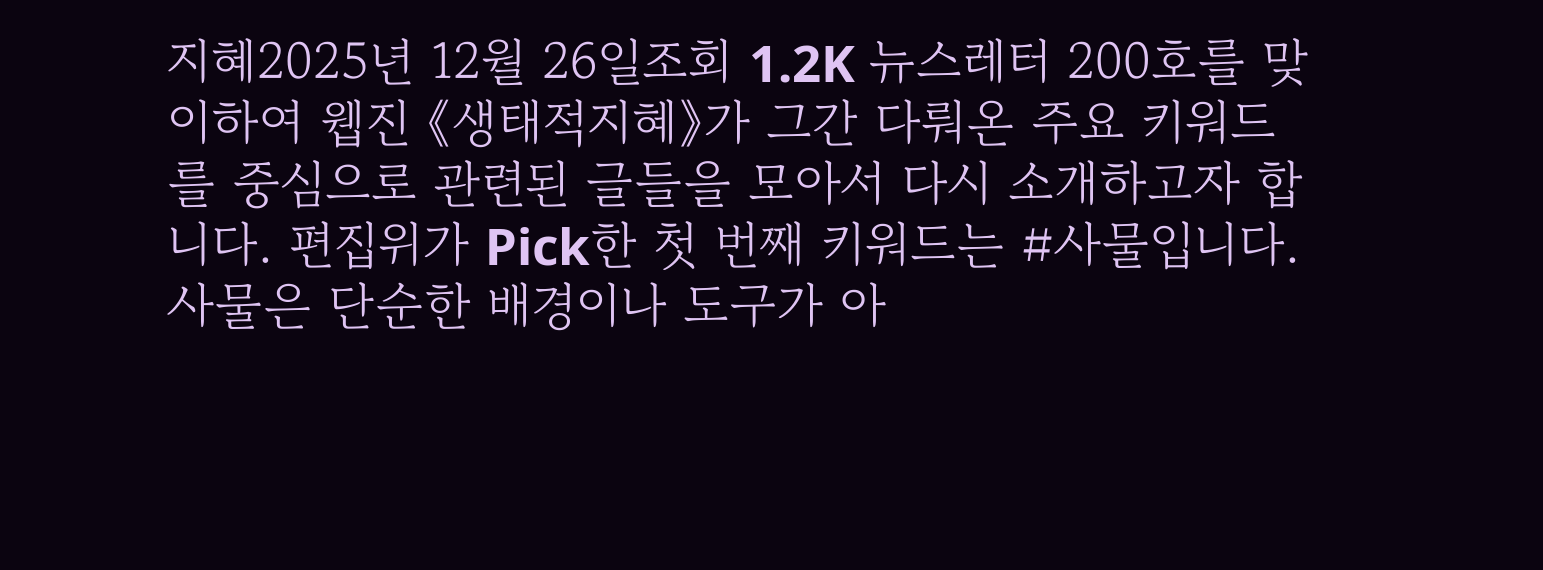지혜2025년 12월 26일조회 1.2K 뉴스레터 200호를 맞이하여 웹진 《생태적지혜》가 그간 다뤄온 주요 키워드를 중심으로 관련된 글들을 모아서 다시 소개하고자 합니다. 편집위가 Pick한 첫 번째 키워드는 #사물입니다. 사물은 단순한 배경이나 도구가 아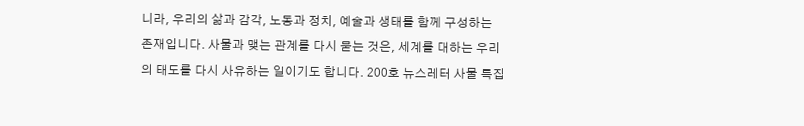니라, 우리의 삶과 감각, 노동과 정치, 예술과 생태를 함께 구성하는 존재입니다. 사물과 맺는 관계를 다시 묻는 것은, 세계를 대하는 우리의 태도를 다시 사유하는 일이기도 합니다. 200호 뉴스레터 사물 특집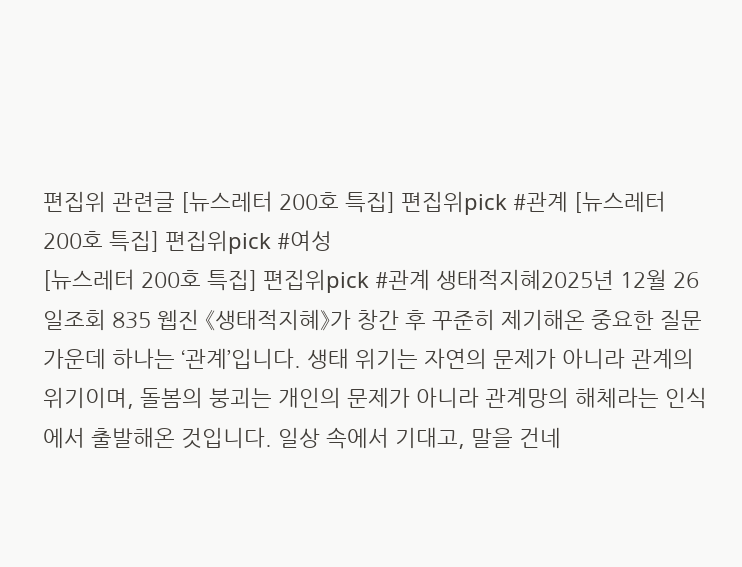편집위 관련글 [뉴스레터 200호 특집] 편집위pick #관계 [뉴스레터 200호 특집] 편집위pick #여성
[뉴스레터 200호 특집] 편집위pick #관계 생태적지혜2025년 12월 26일조회 835 웹진 《생태적지혜》가 창간 후 꾸준히 제기해온 중요한 질문 가운데 하나는 ‘관계’입니다. 생태 위기는 자연의 문제가 아니라 관계의 위기이며, 돌봄의 붕괴는 개인의 문제가 아니라 관계망의 해체라는 인식에서 출발해온 것입니다. 일상 속에서 기대고, 말을 건네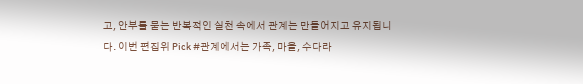고, 안부를 묻는 반복적인 실천 속에서 관계는 만들어지고 유지됩니다. 이번 편집위 Pick #관계에서는 가족, 마을, 수다라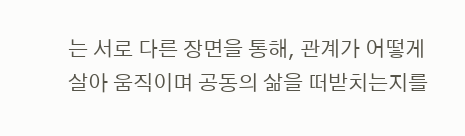는 서로 다른 장면을 통해, 관계가 어떻게 살아 움직이며 공동의 삶을 떠받치는지를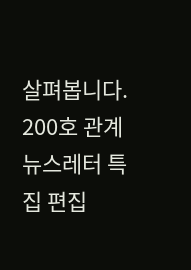살펴봅니다. 200호 관계 뉴스레터 특집 편집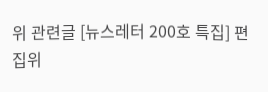위 관련글 [뉴스레터 200호 특집] 편집위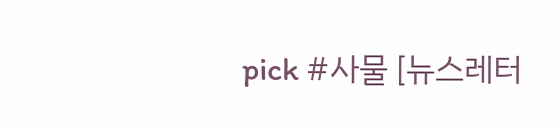pick #사물 [뉴스레터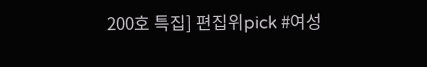200호 특집] 편집위pick #여성